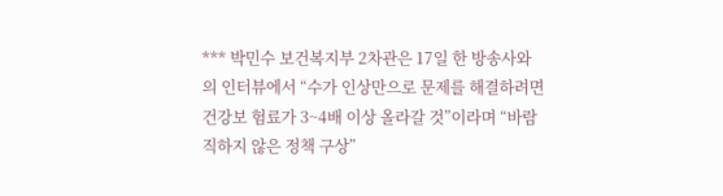*** 박민수 보건복지부 2차관은 17일 한 방송사와의 인터뷰에서 “수가 인상만으로 문제를 해결하려면 건강보 험료가 3~4배 이상 올라갈 것”이라며 “바람직하지 않은 정책 구상”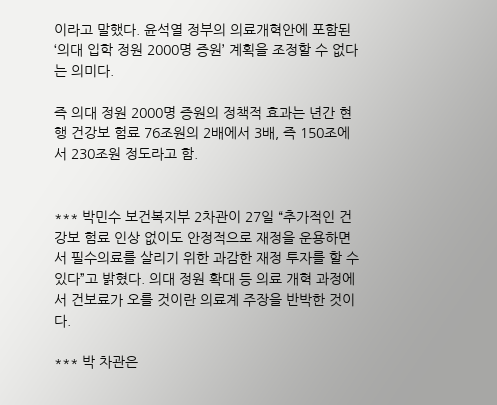이라고 말했다. 윤석열 정부의 의료개혁안에 포함된 ‘의대 입학 정원 2000명 증원’ 계획을 조정할 수 없다는 의미다.

즉 의대 정원 2000명 증원의 정책적 효과는 년간 현행 건강보 험료 76조원의 2배에서 3배, 즉 150조에서 230조원 정도라고 함.


*** 박민수 보건복지부 2차관이 27일 “추가적인 건강보 험료 인상 없이도 안정적으로 재정을 운용하면서 필수의료를 살리기 위한 과감한 재정 투자를 할 수 있다”고 밝혔다. 의대 정원 확대 등 의료 개혁 과정에서 건보료가 오를 것이란 의료계 주장을 반박한 것이다.

*** 박 차관은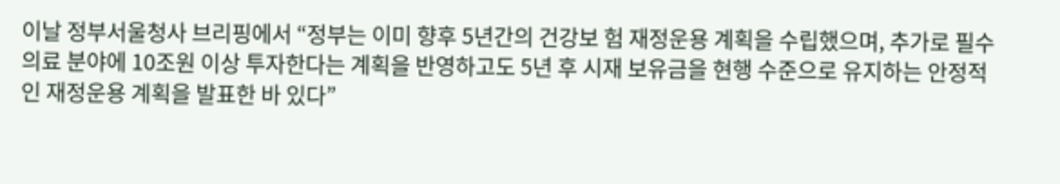이날 정부서울청사 브리핑에서 “정부는 이미 향후 5년간의 건강보 험 재정운용 계획을 수립했으며, 추가로 필수의료 분야에 10조원 이상 투자한다는 계획을 반영하고도 5년 후 시재 보유금을 현행 수준으로 유지하는 안정적인 재정운용 계획을 발표한 바 있다”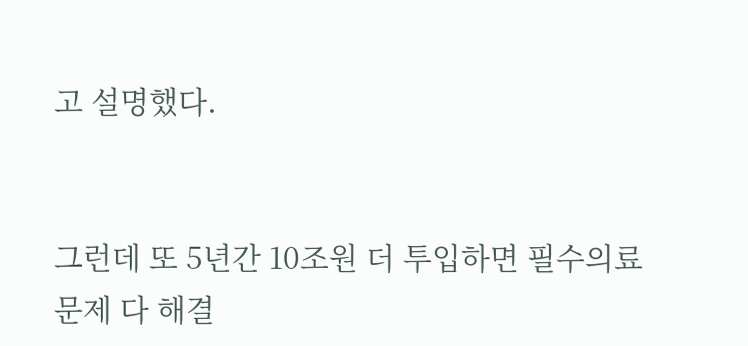고 설명했다.


그런데 또 5년간 10조원 더 투입하면 필수의료 문제 다 해결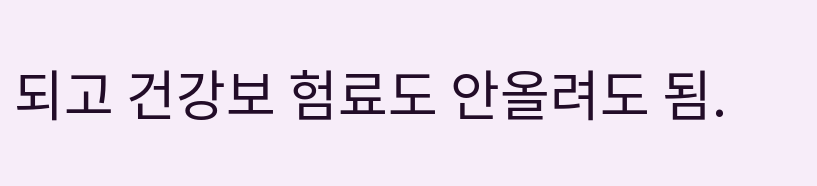되고 건강보 험료도 안올려도 됨.